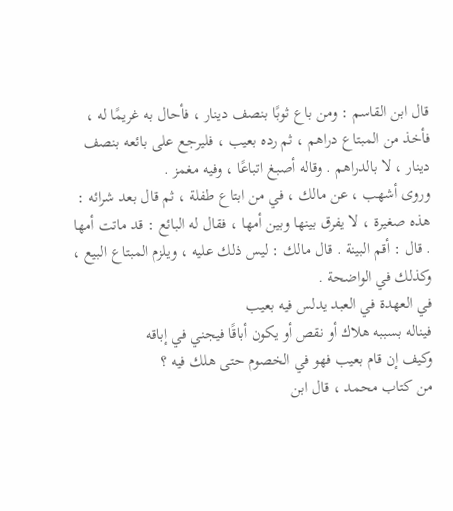قال ابن القاسم : ومن باع ثوبًا بنصف دينار ، فأحال به غريمًا له ، فأخذ من المبتاع دراهم ، ثم رده بعيب ، فليرجع على بائعه بنصف دينار ، لا بالدراهم . وقاله أصبغ اتباعًا ، وفيه مغمز .
وروى أشهب ، عن مالك ، في من ابتاع طفلة ، ثم قال بعد شرائه : هذه صغيرة ، لا يفرق بينها وبين أمها ، فقال له البائع : قد ماتت أمها . قال : أقم البينة . قال مالك : ليس ذلك عليه ، ويلزم المبتاع البيع ، وكذلك في الواضحة .
في العهدة في العبد يدلس فيه بعيب
فيناله بسببه هلاك أو نقص أو يكون أباقًا فيجني في إباقه
وكيف إن قام بعيب فهو في الخصوم حتى هلك فيه ؟
من كتاب محمد ، قال ابن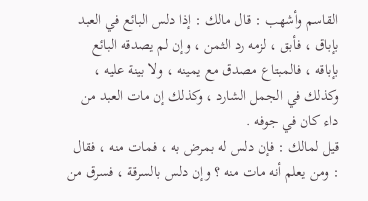القاسم وأشهب : قال مالك : إذا دلس البائع في العبد بإباق ، فأبق ، لزمه رد الثمن ، وإن لم يصدقه البائع بإباقه ، فالمبتاع مصدق مع يمينه ، ولا بينة عليه ، وكذلك في الجمل الشارد ، وكذلك إن مات العبد من داء كان في جوفه .
قيل لمالك : فإن دلس له بمرض به ، فمات منه ، فقال : ومن يعلم أنه مات منه ؟ وإن دلس بالسرقة ، فسرق من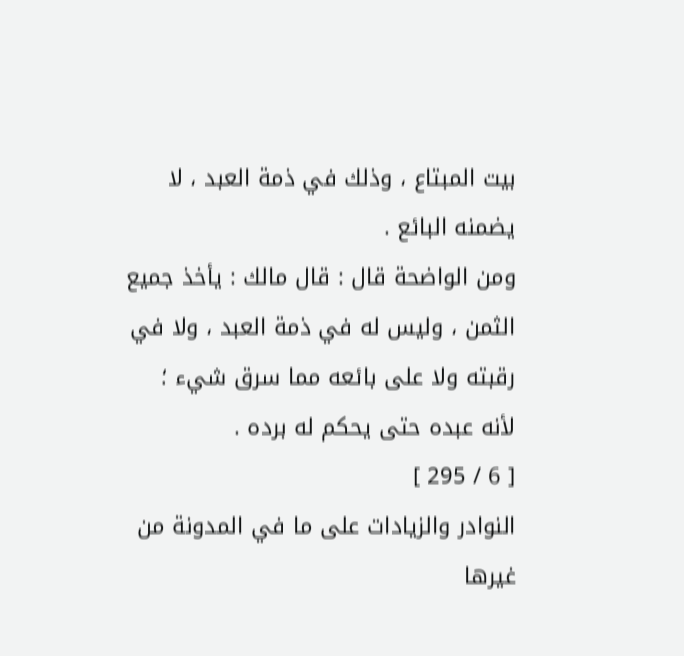بيت المبتاع ، وذلك في ذمة العبد ، لا يضمنه البائع .
ومن الواضحة قال : قال مالك : يأخذ جميع الثمن ، وليس له في ذمة العبد ، ولا في رقبته ولا على بائعه مما سرق شيء ؛ لأنه عبده حتى يحكم له برده .
[ 6 / 295 ]
النوادر والزيادات على ما في المدونة من غيرها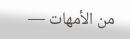من الأمهات —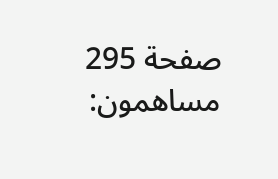صفحة 295
مساهمون: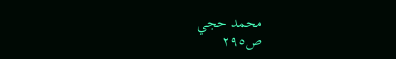محمد حجي
ص٢٩٥